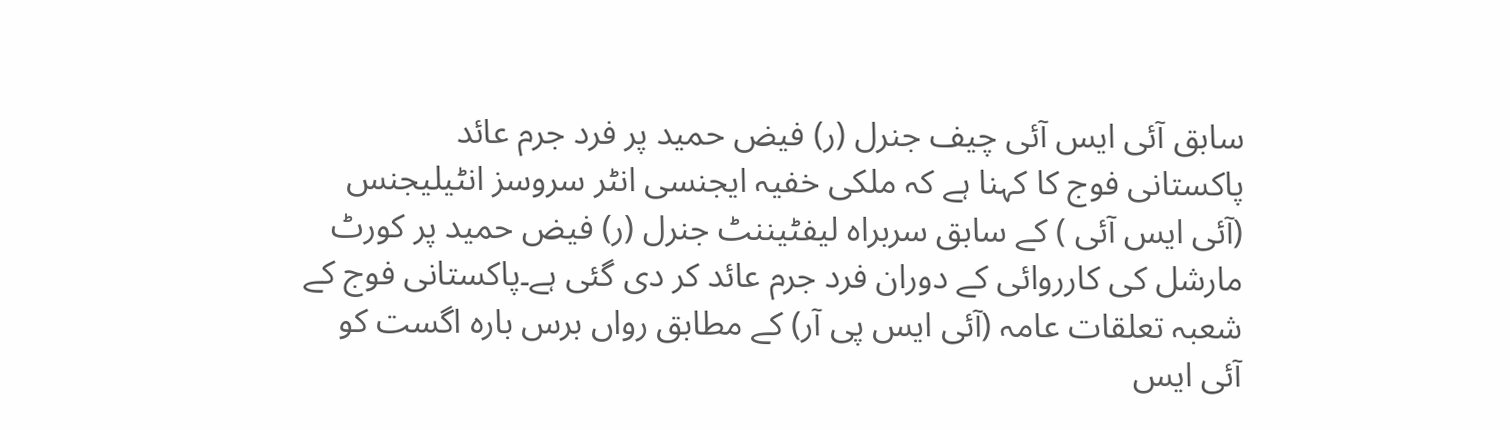سابق آئی ایس آئی چیف جنرل (ر) فیض حمید پر فرد جرم عائد
پاکستانی فوج کا کہنا ہے کہ ملکی خفیہ ایجنسی انٹر سروسز انٹیلیجنس (آئی ایس آئی ) کے سابق سربراہ لیفٹیننٹ جنرل (ر) فیض حمید پر کورٹ مارشل کی کارروائی کے دوران فرد جرم عائد کر دی گئی ہے۔پاکستانی فوج کے شعبہ تعلقات عامہ (آئی ایس پی آر) کے مطابق رواں برس بارہ اگست کو آئی ایس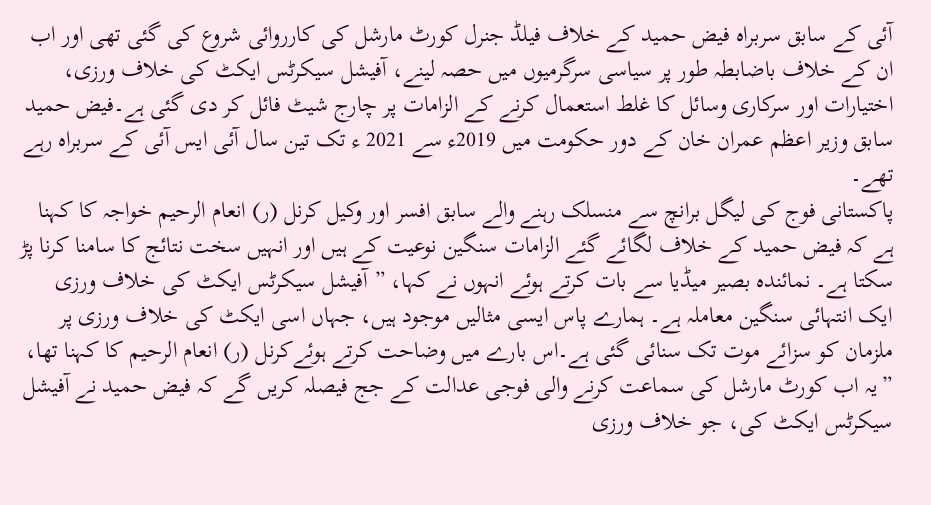آئی کے سابق سربراہ فیض حمید کے خلاف فیلڈ جنرل کورٹ مارشل کی کارروائی شروع کی گئی تھی اور اب ان کے خلاف باضابطہ طور پر سیاسی سرگرمیوں میں حصہ لینے، آفیشل سیکرٹس ایکٹ کی خلاف ورزی، اختیارات اور سرکاری وسائل کا غلط استعمال کرنے کے الزامات پر چارج شیٹ فائل کر دی گئی ہے۔فیض حمید سابق وزیر اعظم عمران خان کے دور حکومت میں 2019ء سے 2021 ء تک تین سال آئی ایس آئی کے سربراہ رہے تھے۔
پاکستانی فوج کی لیگل برانچ سے منسلک رہنے والے سابق افسر اور وکیل کرنل (ر) انعام الرحیم خواجہ کا کہنا ہے کہ فیض حمید کے خلاف لگائے گئے الزامات سنگین نوعیت کے ہیں اور انہیں سخت نتائج کا سامنا کرنا پڑ سکتا ہے۔ نمائندہ بصیر میڈیا سے بات کرتے ہوئے انہوں نے کہا، ”آفیشل سیکرٹس ایکٹ کی خلاف ورزی ایک انتہائی سنگین معاملہ ہے۔ ہمارے پاس ایسی مثالیں موجود ہیں، جہاں اسی ایکٹ کی خلاف ورزی پر ملزمان کو سزائے موت تک سنائی گئی ہے۔اس بارے میں وضاحت کرتے ہوئےکرنل (ر) انعام الرحیم کا کہنا تھا، ”یہ اب کورٹ مارشل کی سماعت کرنے والی فوجی عدالت کے جج فیصلہ کریں گے کہ فیض حمید نے آفیشل سیکرٹس ایکٹ کی، جو خلاف ورزی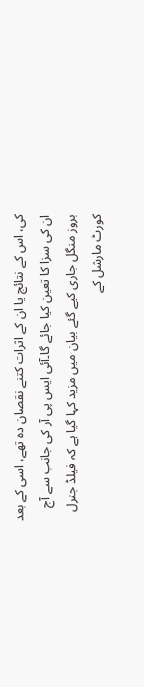کی، اس کے نتائج یا ان کے اثرات کتنے نقصان دہ تھے، اسی کے بعد ان کی سزا کا تعین کیا جائے گا۔آئی ایس پی آر کی جانب سے آج بروز منگل جاری کیے گئے بیان میں مزید کہا گیا ہے کہ فیلڈ جنرل کورٹ مارشل کے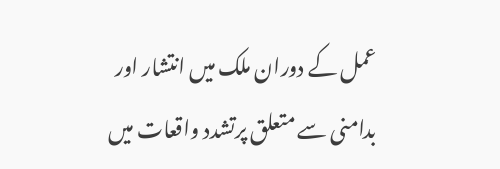عمل کے دوران ملک میں انتشار اور بدامنی سے متعلق پرتشدد واقعات میں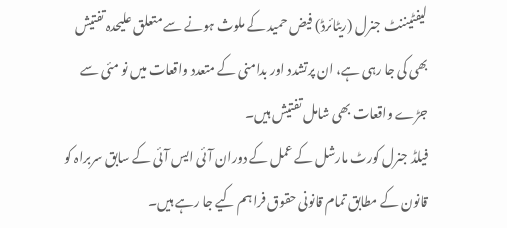لیفٹیننٹ جنرل (ریٹائرڈ) فیض حمید کے ملوث ہونے سے متعلق علیحدہ تفتیش بھی کی جا رہی ہے، ان پرتشدد اور بدامنی کے متعدد واقعات میں نو مئی سے جڑے واقعات بھی شامل تفتیش ہیں۔
فیلڈ جنرل کورٹ مارشل کے عمل کے دوران آئی ایس آئی کے سابق سربراہ کو قانون کے مطابق تمام قانونی حقوق فراہم کیے جا رہے ہیں۔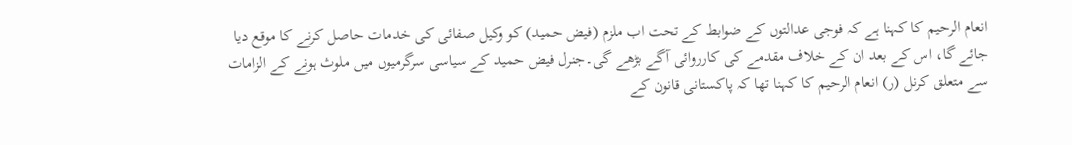انعام الرحیم کا کہنا ہے کہ فوجی عدالتوں کے ضوابط کے تحت اب ملزم (فیض حمید) کو وکیل صفائی کی خدمات حاصل کرنے کا موقع دیا جائے گا، اس کے بعد ان کے خلاف مقدمے کی کارروائی آگے بڑھے گی۔جنرل فیض حمید کے سیاسی سرگرمیوں میں ملوث ہونے کے الزامات سے متعلق کرنل (ر) انعام الرحیم کا کہنا تھا کہ پاکستانی قانون کے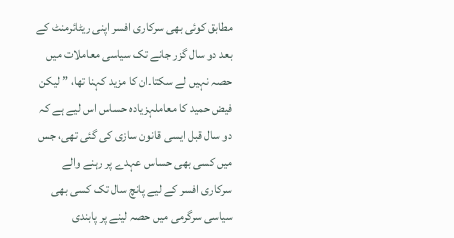مطابق کوئی بھی سرکاری افسر اپنی ریٹائرمنٹ کے بعد دو سال گزر جانے تک سیاسی معاملات میں حصہ نہیں لے سکتا۔ان کا مزید کہنا تھا، ” لیکن فیض حمید کا معاملہزیادہ حساس اس لیے ہے کہ دو سال قبل ایسی قانون سازی کی گئی تھی، جس میں کسی بھی حساس عہدے پر رہنے والے سرکاری افسر کے لیے پانچ سال تک کسی بھی سیاسی سرگرمی میں حصہ لینے پر پابندی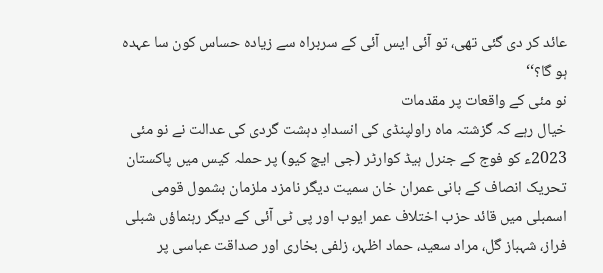عائد کر دی گئی تھی، تو آئی ایس آئی کے سربراہ سے زیادہ حساس کون سا عہدہ ہو گا؟‘‘
نو مئی کے واقعات پر مقدمات
خیال رہے کہ گزشتہ ماہ راولپنڈی کی انسدادِ دہشت گردی کی عدالت نے نو مئی 2023ء کو فوج کے جنرل ہیڈ کوارٹر (جی ایچ کیو) پر حملہ کیس میں پاکستان تحریک انصاف کے بانی عمران خان سمیت دیگر نامزد ملزمان بشمول قومی اسمبلی میں قائد حزب اختلاف عمر ایوب اور پی ٹی آئی کے دیگر رہنماؤں شبلی فراز، شہباز گل، مراد سعید، حماد اظہر، زلفی بخاری اور صداقت عباسی پر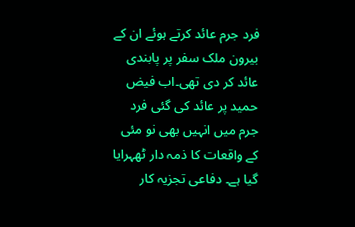فرد جرم عائد کرتے ہوئے ان کے بیرون ملک سفر پر پابندی عائد کر دی تھی۔اب فیض حمید پر عائد کی گئی فرد جرم میں انہیں بھی نو مئی کے واقعات کا ذمہ دار ٹھہرایا گیا ہے۔ دفاعی تجزیہ کار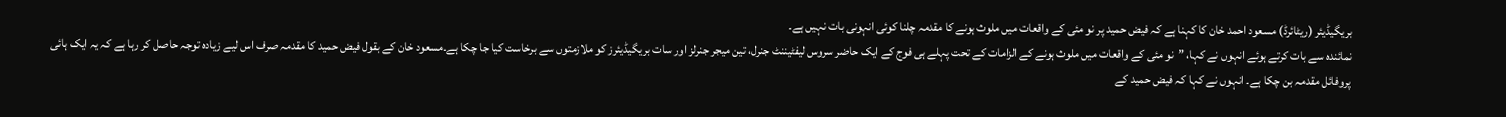بریگیڈیئر (ریٹائرڈ) مسعود احمد خان کا کہنا ہے کہ فیض حمید پر نو مئی کے واقعات میں ملوث ہونے کا مقدمہ چلنا کوئی انہونی بات نہیں ہے۔
نمائندہ سے بات کرتے ہوئے انہوں نے کہا، ”نو مئی کے واقعات میں ملوث ہونے کے الزامات کے تحت پہلے ہی فوج کے ایک حاضر سروس لیفٹیننٹ جنرل، تین میجر جنرلز اور سات بریگیڈیئرز کو ملازمتوں سے برخاست کیا جا چکا ہے۔مسعود خان کے بقول فیض حمید کا مقدمہ صرف اس لیے زیادہ توجہ حاصل کر رہا ہے کہ یہ ایک ہائی پروفائل مقدمہ بن چکا ہے۔ انہوں نے کہا کہ فیض حمید کے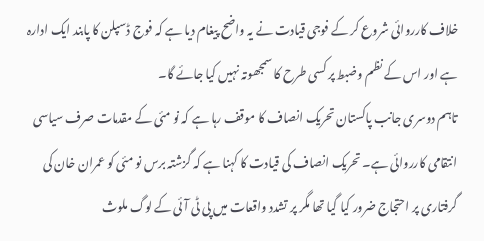خلاف کارروائی شروع کر کے فوجی قیادت نے یہ واضح پیغام دیا ہے کہ فوج ڈسپلن کا پابند ایک ادارہ ہے اور اس کے نظم وضبط پر کسی طرح کا سمجھوتہ نہیں کیا جائے گا۔
تاہم دوسری جانب پاکستان تحریک انصاف کا موقف رہا ہے کہ نو مئی کے مقدمات صرف سیاسی انتقامی کارروائی ہے۔ تحریک انصاف کی قیادت کا کہنا ہے کہ گزشتہ برس نو مئی کو عمران خان کی گرفتاری پر احتجاج ضرور کیا گیا تھا مگر پر تشدد واقعات میں پی ٹی آئی کے لوگ ملوث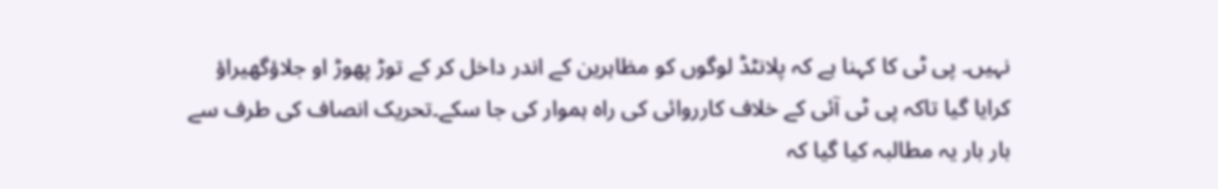نہیں۔ پی ٹی کا کہنا ہے کہ پلانٹڈ لوگوں کو مظاہرین کے اندر داخل کر کے توڑ پھوڑ او جلاؤگھیراؤ کرایا گیا تاکہ پی ٹی آئی کے خلاف کارروائی کی راہ ہموار کی جا سکے۔تحریک انصاف کی طرف سے بار بار یہ مطالبہ کیا گیا کہ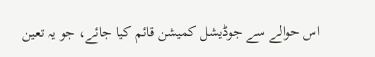اس حوالے سے جوڈیشل کمیشن قائم کیا جائے، جو یہ تعین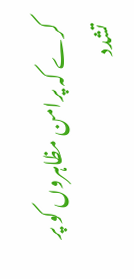کرے کہ پرامن مظاہروں کو پر تشدد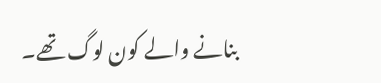بنانے والے کون لوگ تھے۔